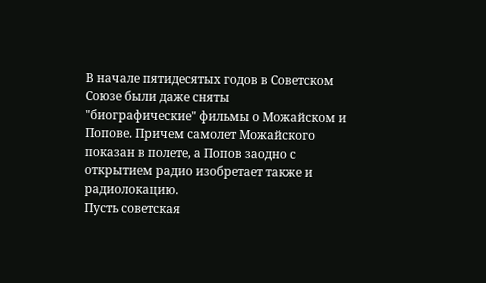В начале пятидесятых годов в Советском Союзе были даже сняты
"биографические" фильмы о Можайском и Попове. Причем самолет Можайского
показан в полете, а Попов заодно с открытием радио изобретает также и
радиолокацию.
Пусть советская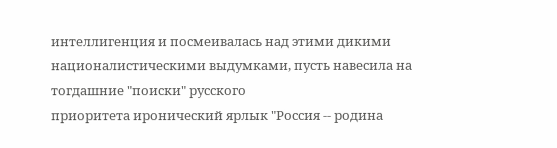интеллигенция и посмеивалась над этими дикими
националистическими выдумками, пусть навесила на тогдашние "поиски" русского
приоритета иронический ярлык "Россия -- родина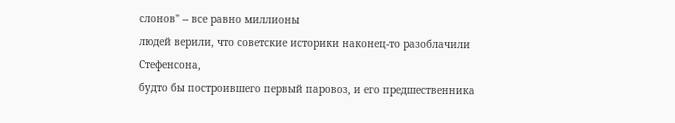слонов" -- все равно миллионы
людей верили, что советские историки наконец-то разоблачили Стефенсона,
будто бы построившего первый паровоз, и его предшественника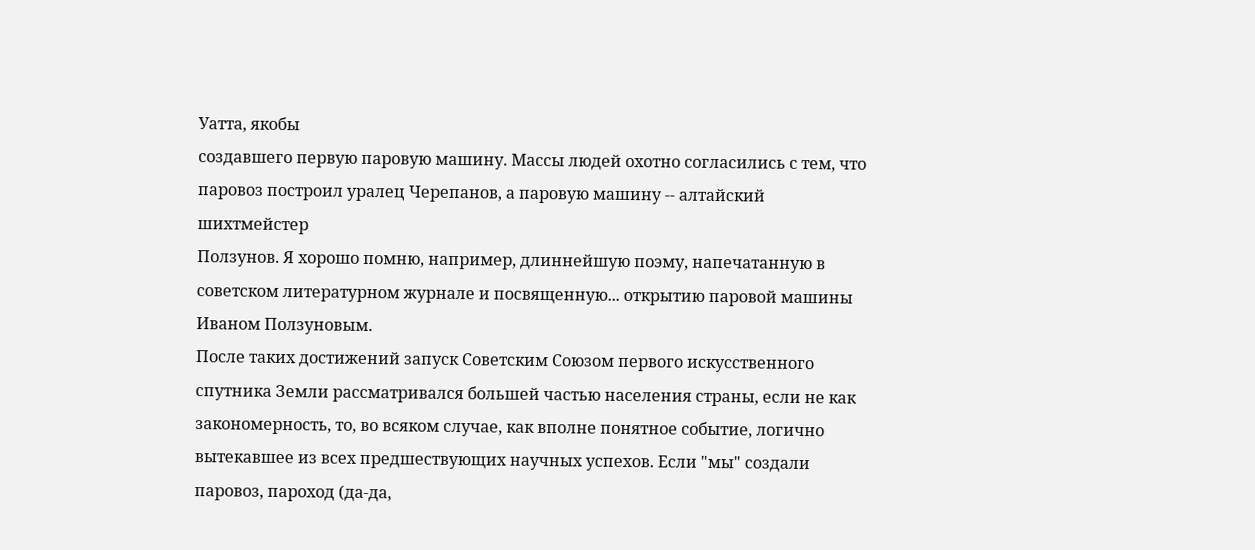Уатта, якобы
создавшего первую паровую машину. Массы людей охотно согласились с тем, что
паровоз построил уралец Черепанов, а паровую машину -- алтайский шихтмейстер
Ползунов. Я хорошо помню, например, длиннейшую поэму, напечатанную в
советском литературном журнале и посвященную... открытию паровой машины
Иваном Ползуновым.
После таких достижений запуск Советским Союзом первого искусственного
спутника Земли рассматривался большей частью населения страны, если не как
закономерность, то, во всяком случае, как вполне понятное событие, логично
вытекавшее из всех предшествующих научных успехов. Если "мы" создали
паровоз, пароход (да-да,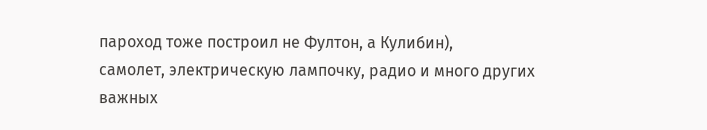пароход тоже построил не Фултон, а Кулибин),
самолет, электрическую лампочку, радио и много других важных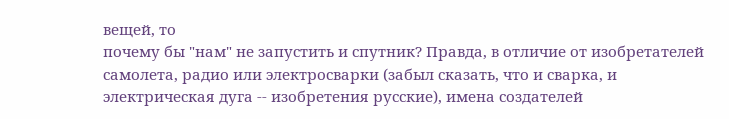вещей, то
почему бы "нам" не запустить и спутник? Правда, в отличие от изобретателей
самолета, радио или электросварки (забыл сказать, что и сварка, и
электрическая дуга -- изобретения русские), имена создателей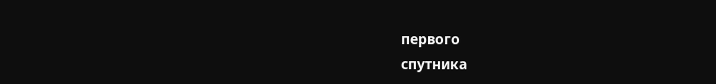первого
спутника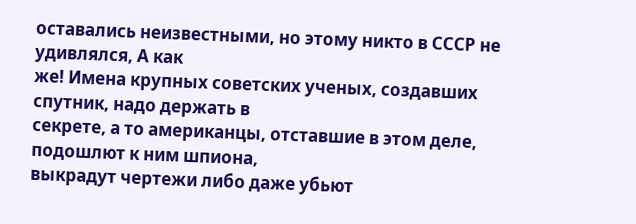оставались неизвестными, но этому никто в СССР не удивлялся, А как
же! Имена крупных советских ученых, создавших спутник, надо держать в
секрете, а то американцы, отставшие в этом деле, подошлют к ним шпиона,
выкрадут чертежи либо даже убьют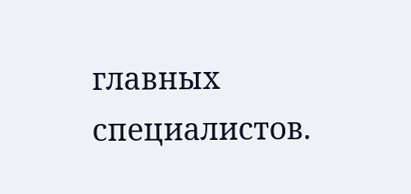главных специалистов.